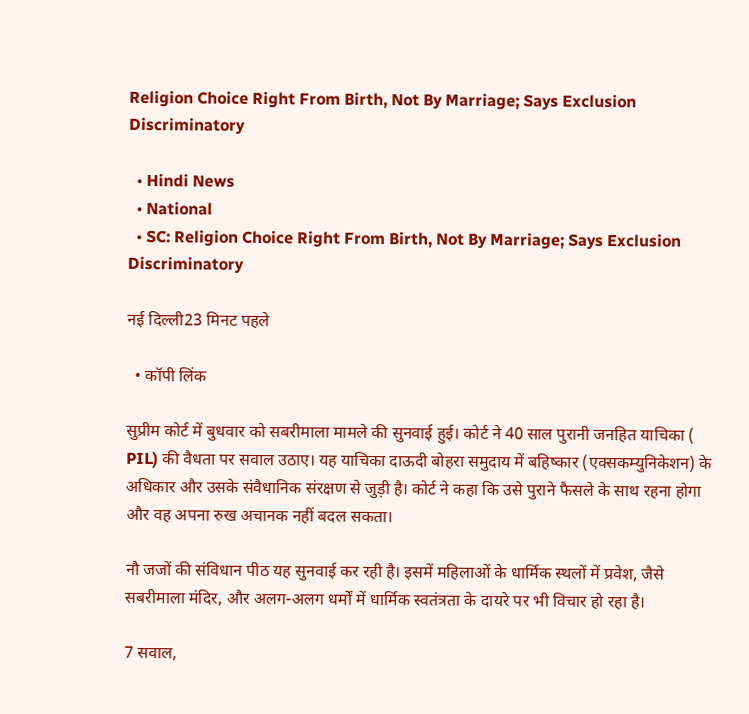Religion Choice Right From Birth, Not By Marriage; Says Exclusion Discriminatory

  • Hindi News
  • National
  • SC: Religion Choice Right From Birth, Not By Marriage; Says Exclusion Discriminatory

नई दिल्ली23 मिनट पहले

  • कॉपी लिंक

सुप्रीम कोर्ट में बुधवार को सबरीमाला मामले की सुनवाई हुई। कोर्ट ने 40 साल पुरानी जनहित याचिका ( PIL) की वैधता पर सवाल उठाए। यह याचिका दाऊदी बोहरा समुदाय में बहिष्कार (एक्सकम्युनिकेशन) के अधिकार और उसके संवैधानिक संरक्षण से जुड़ी है। कोर्ट ने कहा कि उसे पुराने फैसले के साथ रहना होगा और वह अपना रुख अचानक नहीं बदल सकता।

नौ जजों की संविधान पीठ यह सुनवाई कर रही है। इसमें महिलाओं के धार्मिक स्थलों में प्रवेश, जैसे सबरीमाला मंदिर, और अलग-अलग धर्मों में धार्मिक स्वतंत्रता के दायरे पर भी विचार हो रहा है।

7 सवाल,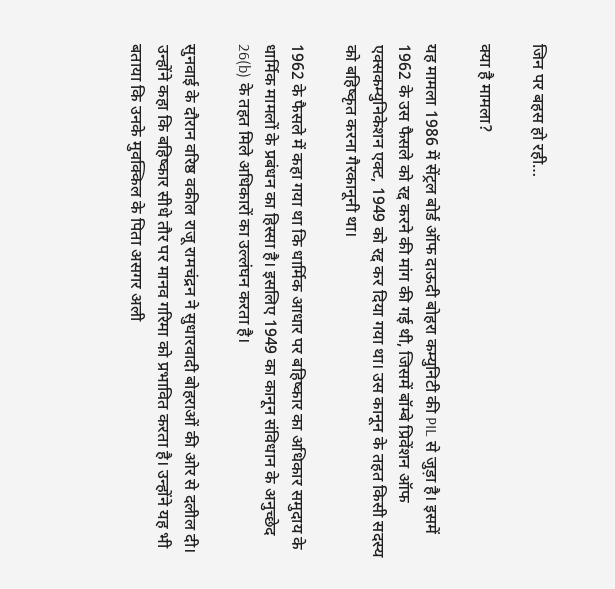जिन पर बहस हो रही…

क्या है मामला?

यह मामला 1986 में सेंट्रल बोर्ड ऑफ दाऊदी बोहरा कम्युनिटी की PIL से जुड़ा है। इसमें 1962 के उस फैसले को रद्द करने की मांग की गई थी, जिसमें बॉम्बे प्रिवेंशन ऑफ एक्सकम्युनिकेशन एक्ट, 1949 को रद्द कर दिया गया था। उस कानून के तहत किसी सदस्य को बहिष्कृत करना गैरकानूनी था।

1962 के फैसले में कहा गया था कि धार्मिक आधार पर बहिष्कार का अधिकार समुदाय के धार्मिक मामलों के प्रबंधन का हिस्सा है। इसलिए 1949 का कानून संविधान के अनुच्छेद 26(b) के तहत मिले अधिकारों का उल्लंघन करता है।

सुनवाई के दौरान वरिष्ठ वकील राजू रामचंद्रन ने सुधारवादी बोहराओं की ओर से दलील दी। उन्होंने कहा कि बहिष्कार सीधे तौर पर मानव गरिमा को प्रभावित करता है। उन्होंने यह भी बताया कि उनके मुवक्किल के पिता असगर अली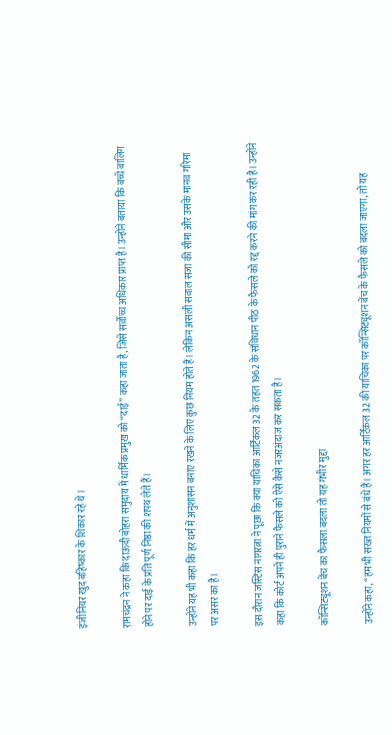इंजीनियर खुद बहिष्कार के शिकार रहे थे।

रामचंद्रन ने कहा कि दाऊदी बोहरा समुदाय में धार्मिक प्रमुख को “दाई” कहा जाता है, जिसे सर्वोच्च अधिकार प्राप्त है। उन्होंने बताया कि बच्चे बालिग होने पर दाई के प्रति पूर्ण निष्ठा की शपथ लेते हैं।

उन्होंने यह भी कहा कि हर धर्म में अनुशासन बनाए रखने के लिए कुछ नियम होते हैं। लेकिन असली सवाल सजा की सीमा और उसके मानव गरिमा पर असर का है।

इस दौरान जस्टिस नागरत्ना ने पूछा कि क्या याचिका आर्टिकल 32 के तहत 1962 के संविधान पीठ के फैसले को रद्द करने की मांग कर रही है। उन्होंने कहा कि कोर्ट अपने ही पुराने फैसले को ऐसे कैसे नजरअंदाज कर सकता है।

कॉन्सिट्यूशन बेंच का फैसला बदला तो यह गंभीर मुद्दा

उन्होंने कहा, “हम भी सख्त नियमों से बंधे हैं। अगर हर आर्टिकल 32 की याचिका पर कॉन्सिट्यूशन बेंच के फैसले को बदला जाएगा, तो यह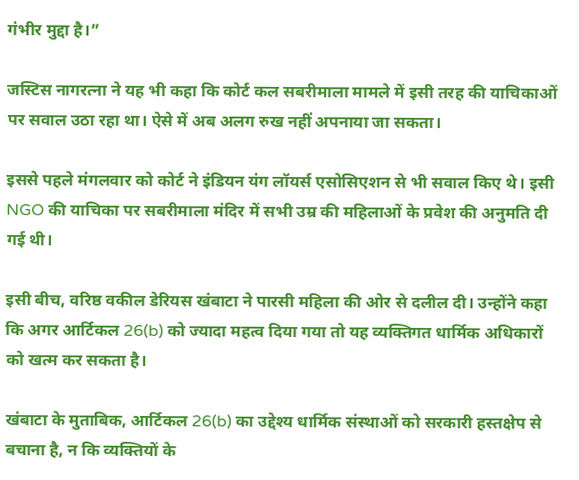गंभीर मुद्दा है।”

जस्टिस नागरत्ना ने यह भी कहा कि कोर्ट कल सबरीमाला मामले में इसी तरह की याचिकाओं पर सवाल उठा रहा था। ऐसे में अब अलग रुख नहीं अपनाया जा सकता।

इससे पहले मंगलवार को कोर्ट ने इंडियन यंग लॉयर्स एसोसिएशन से भी सवाल किए थे। इसी NGO की याचिका पर सबरीमाला मंदिर में सभी उम्र की महिलाओं के प्रवेश की अनुमति दी गई थी।

इसी बीच, वरिष्ठ वकील डेरियस खंबाटा ने पारसी महिला की ओर से दलील दी। उन्होंने कहा कि अगर आर्टिकल 26(b) को ज्यादा महत्व दिया गया तो यह व्यक्तिगत धार्मिक अधिकारों को खत्म कर सकता है।

खंबाटा के मुताबिक, आर्टिकल 26(b) का उद्देश्य धार्मिक संस्थाओं को सरकारी हस्तक्षेप से बचाना है, न कि व्यक्तियों के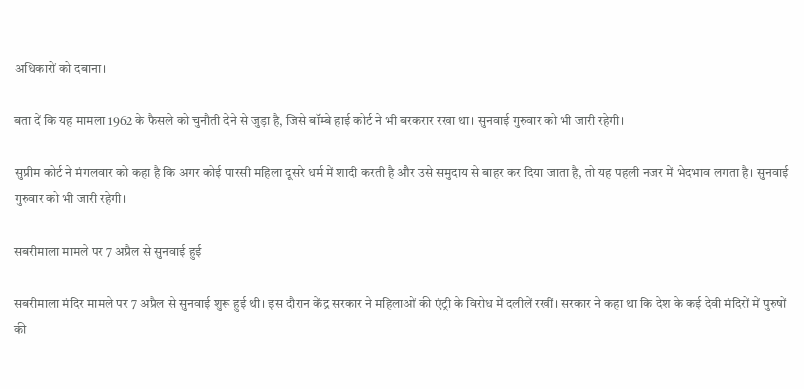अधिकारों को दबाना।

बता दें कि यह मामला 1962 के फैसले को चुनौती देने से जुड़ा है, जिसे बॉम्बे हाई कोर्ट ने भी बरकरार रखा था। सुनवाई गुरुवार को भी जारी रहेगी।

सुप्रीम कोर्ट ने मंगलवार को कहा है कि अगर कोई पारसी महिला दूसरे धर्म में शादी करती है और उसे समुदाय से बाहर कर दिया जाता है, तो यह पहली नजर में भेदभाव लगता है। सुनवाई गुरुवार को भी जारी रहेगी।

सबरीमाला मामले पर 7 अप्रैल से सुनवाई हुई

सबरीमाला मंदिर मामले पर 7 अप्रैल से सुनवाई शुरू हुई थी। इस दौरान केंद्र सरकार ने महिलाओं की एंट्री के विरोध में दलीलें रखीं। सरकार ने कहा था कि देश के कई देवी मंदिरों में पुरुषों की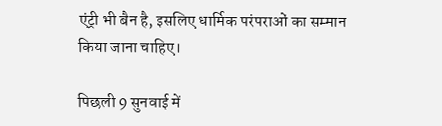एंट्री भी बैन है, इसलिए धार्मिक परंपराओं का सम्मान किया जाना चाहिए।

पिछली 9 सुनवाई में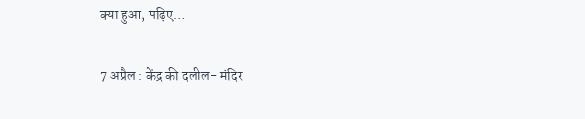क्या हुआ, पढ़िए…

7 अप्रैल : केंद्र की दलील- मंदिर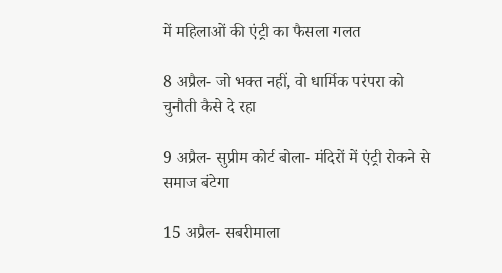में महिलाओं की एंट्री का फैसला गलत

8 अप्रैल- जो भक्त नहीं, वो धार्मिक परंपरा को चुनौती कैसे दे रहा

9 अप्रैल- सुप्रीम कोर्ट बोला- मंदिरों में एंट्री रोकने से समाज बंटेगा

15 अप्रैल- सबरीमाला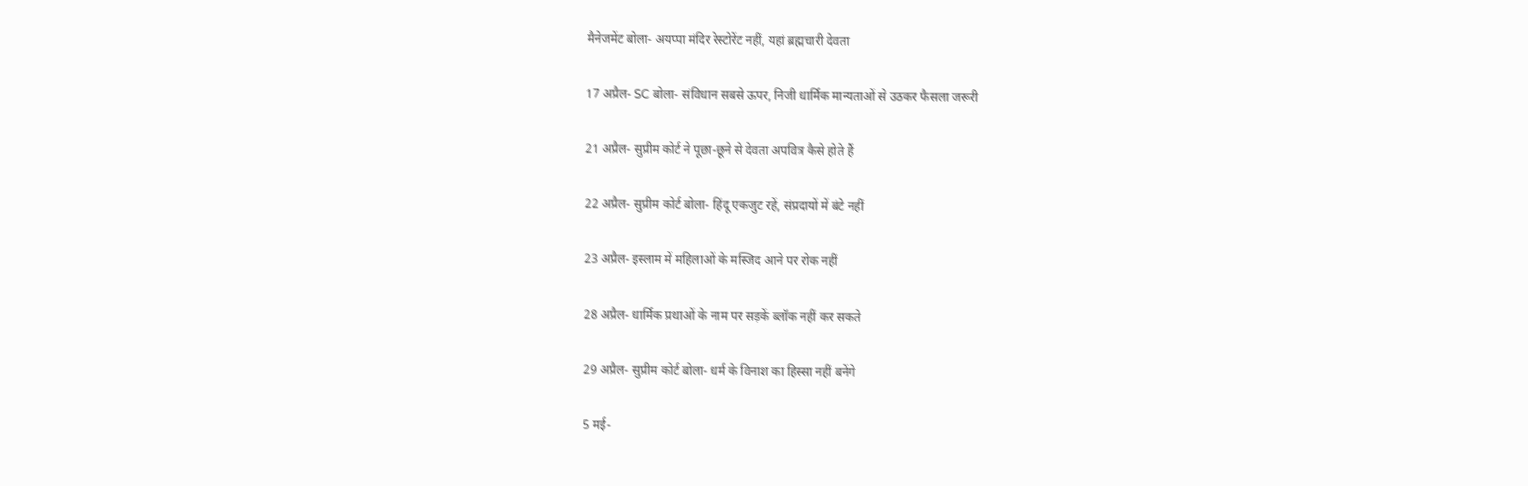मैनेजमेंट बोला- अयप्पा मंदिर रेस्टोरेंट नहीं, यहां ब्रह्मचारी देवता

17 अप्रैल- SC बोला- संविधान सबसे ऊपर, निजी धार्मिक मान्यताओं से उठकर फैसला जरूरी

21 अप्रैल- सुप्रीम कोर्ट ने पूछा-छूने से देवता अपवित्र कैसे होते हैं

22 अप्रैल- सुप्रीम कोर्ट बोला- हिंदू एकजुट रहें, संप्रदायों में बंटे नहीं

23 अप्रैल- इस्लाम में महिलाओं के मस्जिद आने पर रोक नहीं

28 अप्रैल- धार्मिक प्रथाओं के नाम पर सड़कें ब्लॉक नहीं कर सकते

29 अप्रैल- सुप्रीम कोर्ट बोला- धर्म के विनाश का हिस्सा नहीं बनेंगे

5 मई-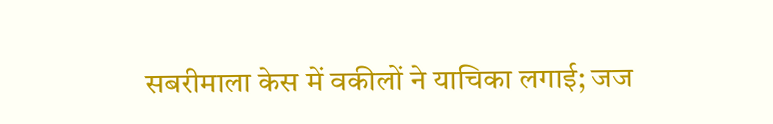सबरीमाला केस में वकीलों ने याचिका लगाई; जज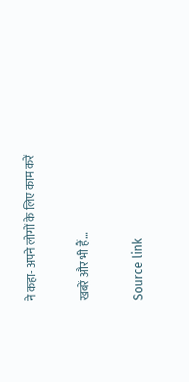ने कहा- अपने लोगों के लिए काम करें

खबरें और भी हैं…

Source link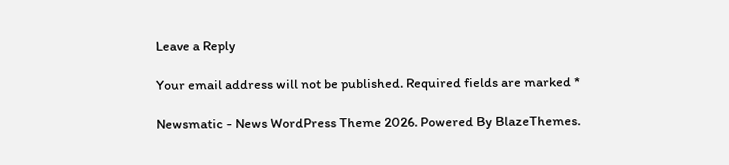Leave a Reply

Your email address will not be published. Required fields are marked *

Newsmatic - News WordPress Theme 2026. Powered By BlazeThemes.